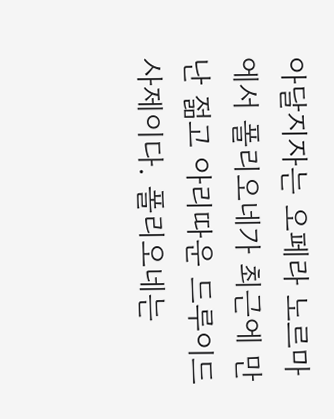아달지자는 오페라 노르마에서 폴리오네가 최근에 만난 젊고 아리따운 드루이드 사제이다. 폴리오네는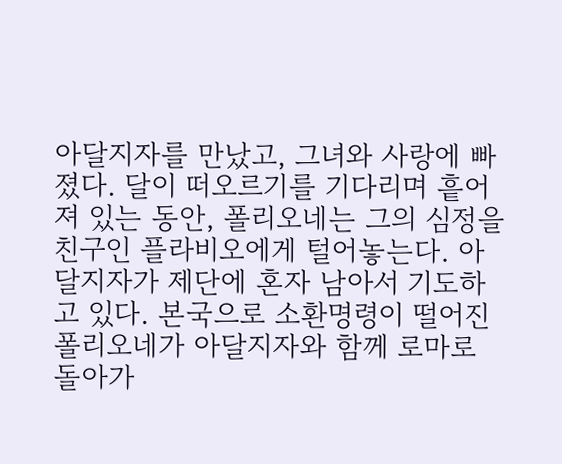아달지자를 만났고, 그녀와 사랑에 빠졌다. 달이 떠오르기를 기다리며 흩어져 있는 동안, 폴리오네는 그의 심정을 친구인 플라비오에게 털어놓는다. 아달지자가 제단에 혼자 남아서 기도하고 있다. 본국으로 소환명령이 떨어진 폴리오네가 아달지자와 함께 로마로 돌아가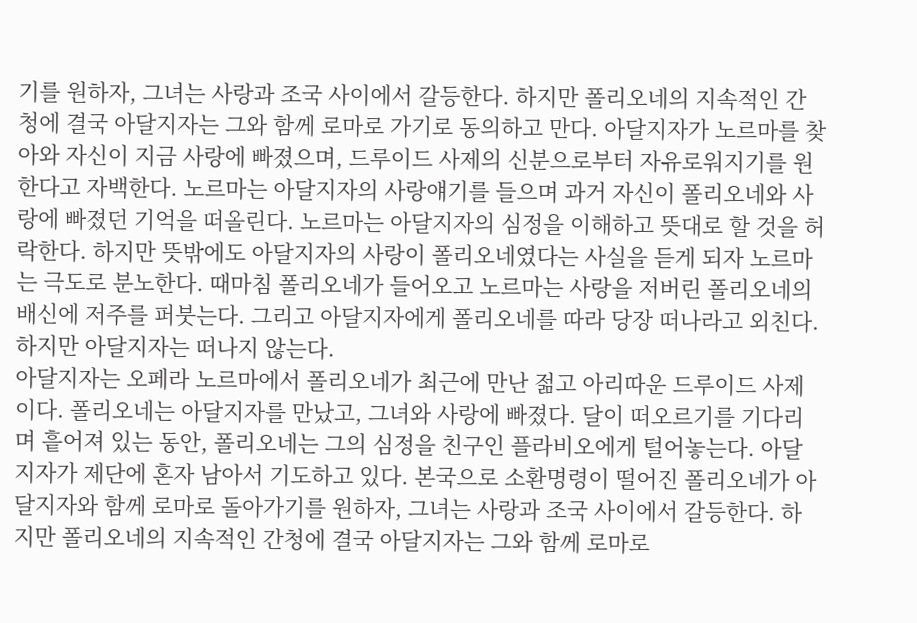기를 원하자, 그녀는 사랑과 조국 사이에서 갈등한다. 하지만 폴리오네의 지속적인 간청에 결국 아달지자는 그와 함께 로마로 가기로 동의하고 만다. 아달지자가 노르마를 찾아와 자신이 지금 사랑에 빠졌으며, 드루이드 사제의 신분으로부터 자유로워지기를 원한다고 자백한다. 노르마는 아달지자의 사랑얘기를 들으며 과거 자신이 폴리오네와 사랑에 빠졌던 기억을 떠올린다. 노르마는 아달지자의 심정을 이해하고 뜻대로 할 것을 허락한다. 하지만 뜻밖에도 아달지자의 사랑이 폴리오네였다는 사실을 듣게 되자 노르마는 극도로 분노한다. 때마침 폴리오네가 들어오고 노르마는 사랑을 저버린 폴리오네의 배신에 저주를 퍼붓는다. 그리고 아달지자에게 폴리오네를 따라 당장 떠나라고 외친다. 하지만 아달지자는 떠나지 않는다.
아달지자는 오페라 노르마에서 폴리오네가 최근에 만난 젊고 아리따운 드루이드 사제이다. 폴리오네는 아달지자를 만났고, 그녀와 사랑에 빠졌다. 달이 떠오르기를 기다리며 흩어져 있는 동안, 폴리오네는 그의 심정을 친구인 플라비오에게 털어놓는다. 아달지자가 제단에 혼자 남아서 기도하고 있다. 본국으로 소환명령이 떨어진 폴리오네가 아달지자와 함께 로마로 돌아가기를 원하자, 그녀는 사랑과 조국 사이에서 갈등한다. 하지만 폴리오네의 지속적인 간청에 결국 아달지자는 그와 함께 로마로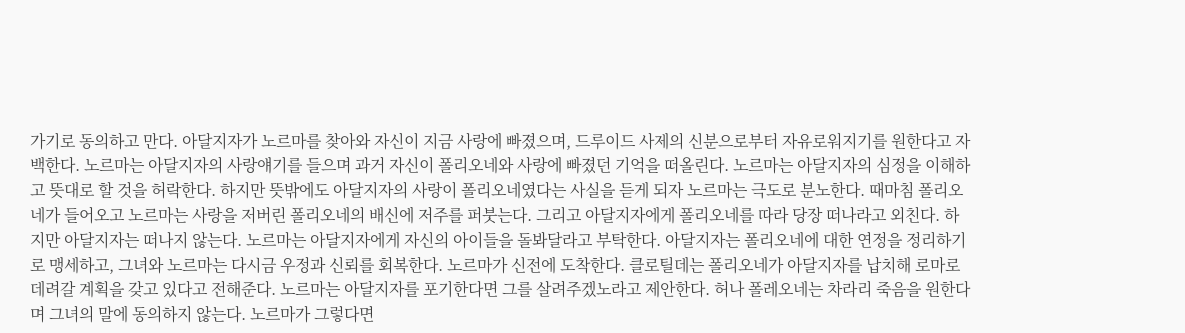가기로 동의하고 만다. 아달지자가 노르마를 찾아와 자신이 지금 사랑에 빠졌으며, 드루이드 사제의 신분으로부터 자유로워지기를 원한다고 자백한다. 노르마는 아달지자의 사랑얘기를 들으며 과거 자신이 폴리오네와 사랑에 빠졌던 기억을 떠올린다. 노르마는 아달지자의 심정을 이해하고 뜻대로 할 것을 허락한다. 하지만 뜻밖에도 아달지자의 사랑이 폴리오네였다는 사실을 듣게 되자 노르마는 극도로 분노한다. 때마침 폴리오네가 들어오고 노르마는 사랑을 저버린 폴리오네의 배신에 저주를 퍼붓는다. 그리고 아달지자에게 폴리오네를 따라 당장 떠나라고 외친다. 하지만 아달지자는 떠나지 않는다. 노르마는 아달지자에게 자신의 아이들을 돌봐달라고 부탁한다. 아달지자는 폴리오네에 대한 연정을 정리하기로 맹세하고, 그녀와 노르마는 다시금 우정과 신뢰를 회복한다. 노르마가 신전에 도착한다. 클로틸데는 폴리오네가 아달지자를 납치해 로마로 데려갈 계획을 갖고 있다고 전해준다. 노르마는 아달지자를 포기한다면 그를 살려주겠노라고 제안한다. 허나 폴레오네는 차라리 죽음을 원한다며 그녀의 말에 동의하지 않는다. 노르마가 그렇다면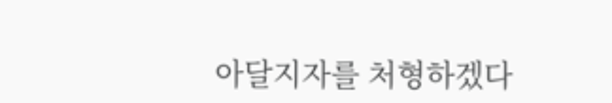아달지자를 처형하겠다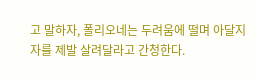고 말하자, 폴리오네는 두려움에 떨며 아달지자를 제발 살려달라고 간청한다.